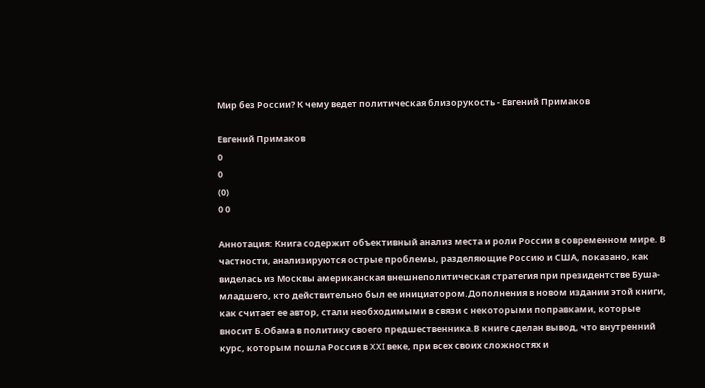Мир без России? К чему ведет политическая близорукость - Евгений Примаков

Евгений Примаков
0
0
(0)
0 0

Аннотация: Книга содержит объективный анализ места и роли России в современном мире. В частности, анализируются острые проблемы, разделяющие Россию и США, показано, как виделась из Москвы американская внешнеполитическая стратегия при президентстве Буша-младшего, кто действительно был ее инициатором.Дополнения в новом издании этой книги, как считает ее автор, стали необходимыми в связи с некоторыми поправками, которые вносит Б.Обама в политику своего предшественника.В книге сделан вывод, что внутренний курс, которым пошла Россия в XXI веке, при всех своих сложностях и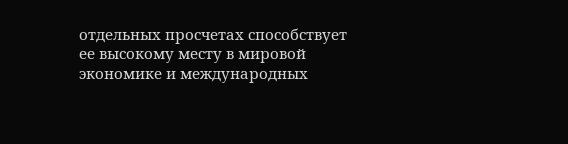отдельных просчетах способствует ее высокому месту в мировой экономике и международных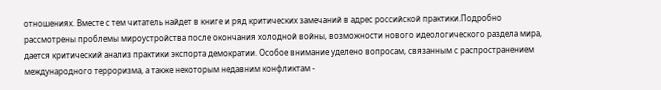отношениях. Вместе с тем читатель найдет в книге и ряд критических замечаний в адрес российской практики.Подробно рассмотрены проблемы мироустройства после окончания холодной войны, возможности нового идеологического раздела мира, дается критический анализ практики экспорта демократии. Особое внимание уделено вопросам, связанным с распространением международного терроризма, а также некоторым недавним конфликтам -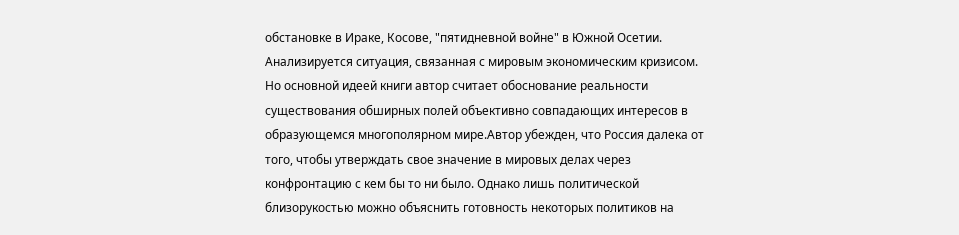обстановке в Ираке, Косове, "пятидневной войне" в Южной Осетии. Анализируется ситуация, связанная с мировым экономическим кризисом. Но основной идеей книги автор считает обоснование реальности существования обширных полей объективно совпадающих интересов в образующемся многополярном мире.Автор убежден, что Россия далека от того, чтобы утверждать свое значение в мировых делах через конфронтацию с кем бы то ни было. Однако лишь политической близорукостью можно объяснить готовность некоторых политиков на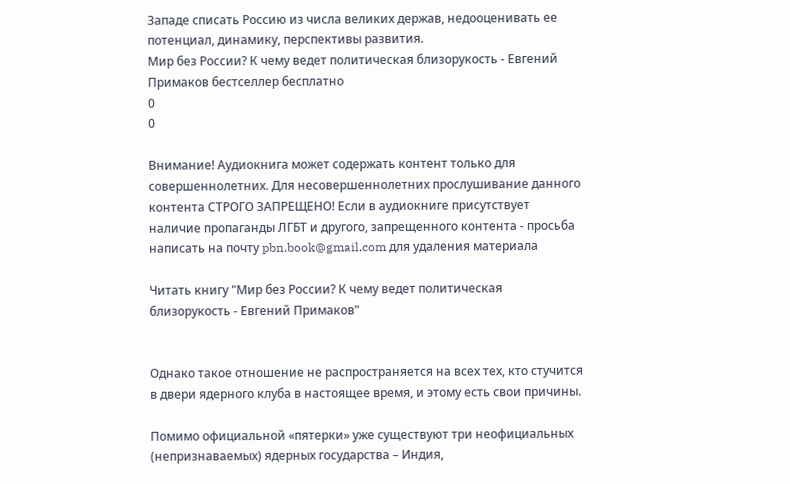Западе списать Россию из числа великих держав, недооценивать ее потенциал, динамику, перспективы развития.
Мир без России? К чему ведет политическая близорукость - Евгений Примаков бестселлер бесплатно
0
0

Внимание! Аудиокнига может содержать контент только для совершеннолетних. Для несовершеннолетних прослушивание данного контента СТРОГО ЗАПРЕЩЕНО! Если в аудиокниге присутствует наличие пропаганды ЛГБТ и другого, запрещенного контента - просьба написать на почту pbn.book@gmail.com для удаления материала

Читать книгу "Мир без России? К чему ведет политическая близорукость - Евгений Примаков"


Однако такое отношение не распространяется на всех тех, кто стучится в двери ядерного клуба в настоящее время, и этому есть свои причины.

Помимо официальной «пятерки» уже существуют три неофициальных (непризнаваемых) ядерных государства – Индия,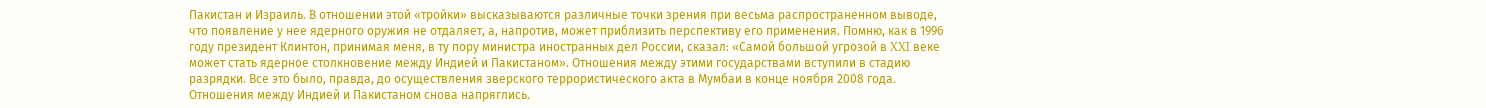Пакистан и Израиль. В отношении этой «тройки» высказываются различные точки зрения при весьма распространенном выводе, что появление у нее ядерного оружия не отдаляет, а, напротив, может приблизить перспективу его применения. Помню, как в 1996 году президент Клинтон, принимая меня, в ту пору министра иностранных дел России, сказал: «Самой большой угрозой в XXI веке может стать ядерное столкновение между Индией и Пакистаном». Отношения между этими государствами вступили в стадию разрядки. Все это было, правда, до осуществления зверского террористического акта в Мумбаи в конце ноября 2008 года. Отношения между Индией и Пакистаном снова напряглись.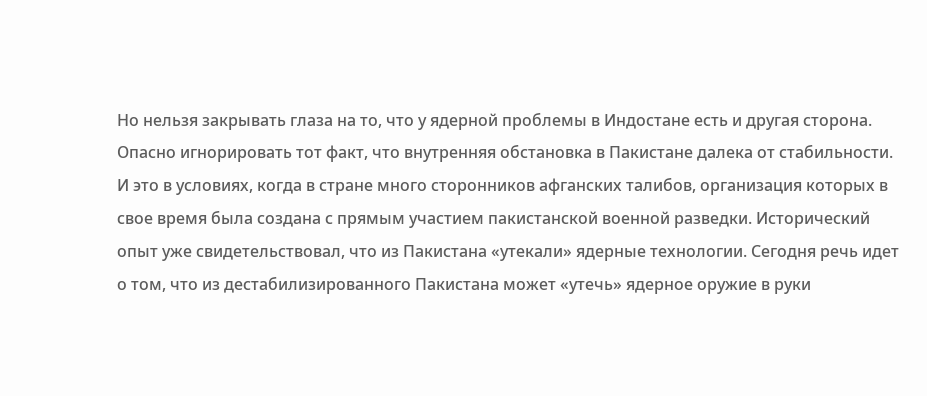Но нельзя закрывать глаза на то, что у ядерной проблемы в Индостане есть и другая сторона. Опасно игнорировать тот факт, что внутренняя обстановка в Пакистане далека от стабильности. И это в условиях, когда в стране много сторонников афганских талибов, организация которых в свое время была создана с прямым участием пакистанской военной разведки. Исторический опыт уже свидетельствовал, что из Пакистана «утекали» ядерные технологии. Сегодня речь идет о том, что из дестабилизированного Пакистана может «утечь» ядерное оружие в руки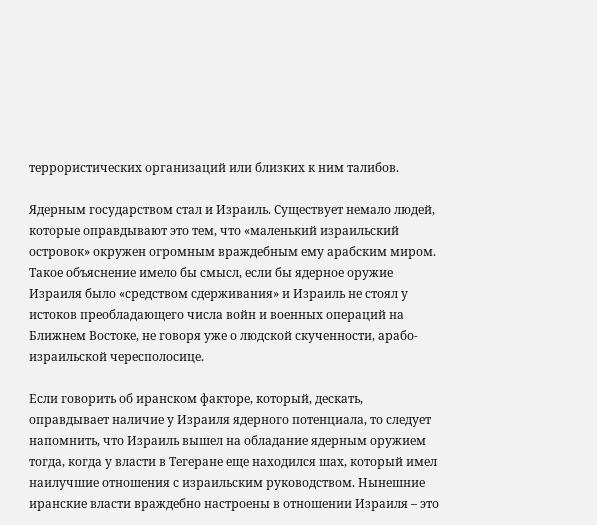террористических организаций или близких к ним талибов.

Ядерным государством стал и Израиль. Существует немало людей, которые оправдывают это тем, что «маленький израильский островок» окружен огромным враждебным ему арабским миром. Такое объяснение имело бы смысл, если бы ядерное оружие Израиля было «средством сдерживания» и Израиль не стоял у истоков преобладающего числа войн и военных операций на Ближнем Востоке, не говоря уже о людской скученности, арабо-израильской чересполосице.

Если говорить об иранском факторе, который, дескать, оправдывает наличие у Израиля ядерного потенциала, то следует напомнить, что Израиль вышел на обладание ядерным оружием тогда, когда у власти в Тегеране еще находился шах, который имел наилучшие отношения с израильским руководством. Нынешние иранские власти враждебно настроены в отношении Израиля – это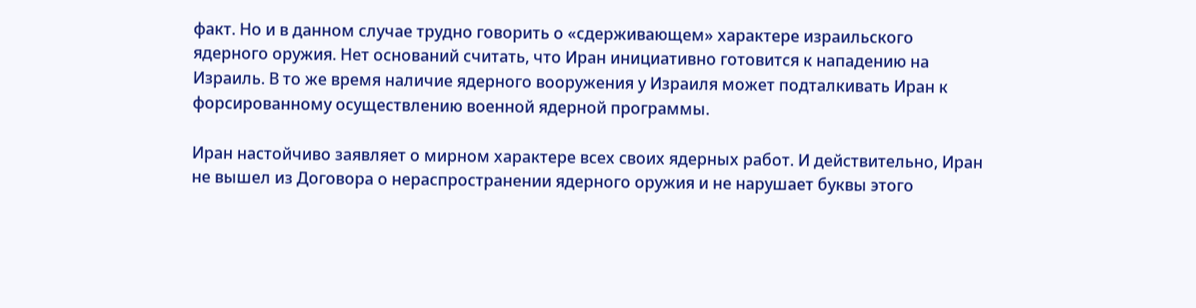факт. Но и в данном случае трудно говорить о «сдерживающем» характере израильского ядерного оружия. Нет оснований считать, что Иран инициативно готовится к нападению на Израиль. В то же время наличие ядерного вооружения у Израиля может подталкивать Иран к форсированному осуществлению военной ядерной программы.

Иран настойчиво заявляет о мирном характере всех своих ядерных работ. И действительно, Иран не вышел из Договора о нераспространении ядерного оружия и не нарушает буквы этого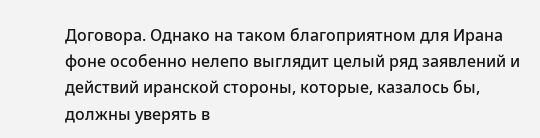Договора. Однако на таком благоприятном для Ирана фоне особенно нелепо выглядит целый ряд заявлений и действий иранской стороны, которые, казалось бы, должны уверять в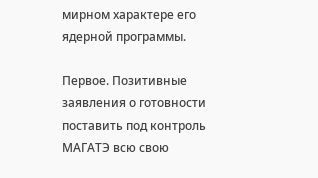мирном характере его ядерной программы.

Первое. Позитивные заявления о готовности поставить под контроль МАГАТЭ всю свою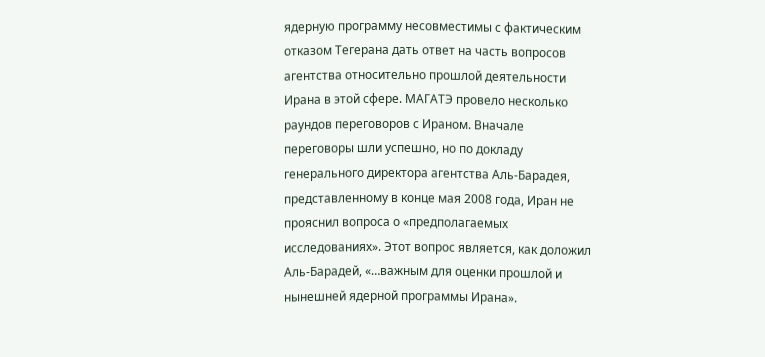ядерную программу несовместимы с фактическим отказом Тегерана дать ответ на часть вопросов агентства относительно прошлой деятельности Ирана в этой сфере. МАГАТЭ провело несколько раундов переговоров с Ираном. Вначале переговоры шли успешно, но по докладу генерального директора агентства Аль-Барадея, представленному в конце мая 2008 года, Иран не прояснил вопроса о «предполагаемых исследованиях». Этот вопрос является, как доложил Аль-Барадей, «…важным для оценки прошлой и нынешней ядерной программы Ирана».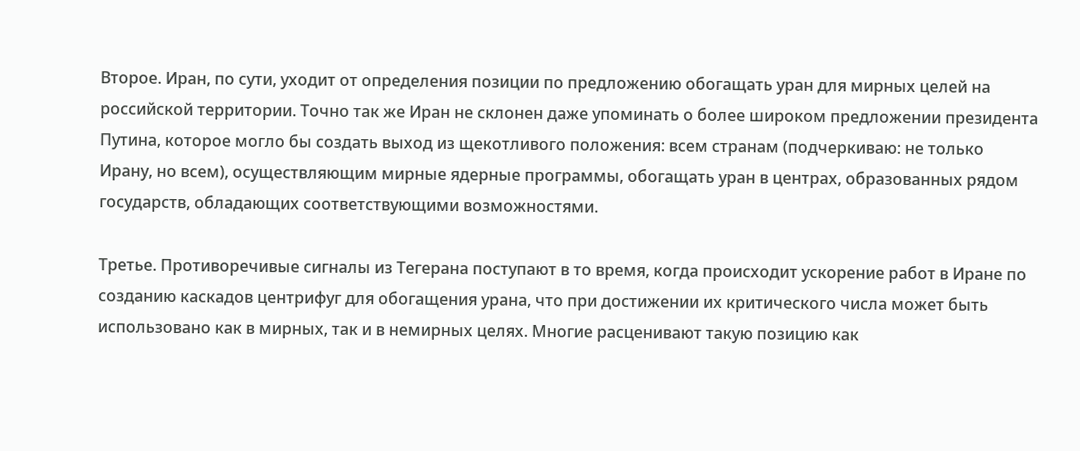Второе. Иран, по сути, уходит от определения позиции по предложению обогащать уран для мирных целей на российской территории. Точно так же Иран не склонен даже упоминать о более широком предложении президента Путина, которое могло бы создать выход из щекотливого положения: всем странам (подчеркиваю: не только Ирану, но всем), осуществляющим мирные ядерные программы, обогащать уран в центрах, образованных рядом государств, обладающих соответствующими возможностями.

Третье. Противоречивые сигналы из Тегерана поступают в то время, когда происходит ускорение работ в Иране по созданию каскадов центрифуг для обогащения урана, что при достижении их критического числа может быть использовано как в мирных, так и в немирных целях. Многие расценивают такую позицию как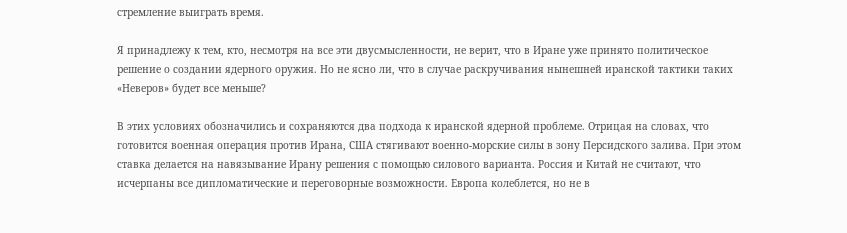стремление выиграть время.

Я принадлежу к тем, кто, несмотря на все эти двусмысленности, не верит, что в Иране уже принято политическое решение о создании ядерного оружия. Но не ясно ли, что в случае раскручивания нынешней иранской тактики таких «Неверов» будет все меньше?

В этих условиях обозначились и сохраняются два подхода к иранской ядерной проблеме. Отрицая на словах, что готовится военная операция против Ирана, США стягивают военно-морские силы в зону Персидского залива. При этом ставка делается на навязывание Ирану решения с помощью силового варианта. Россия и Китай не считают, что исчерпаны все дипломатические и переговорные возможности. Европа колеблется, но не в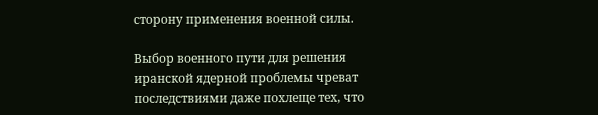сторону применения военной силы.

Выбор военного пути для решения иранской ядерной проблемы чреват последствиями даже похлеще тех, что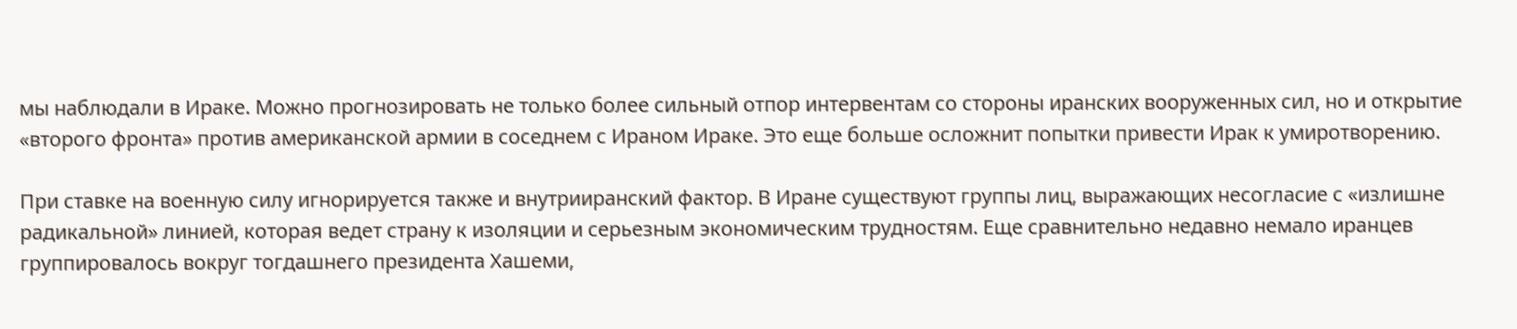мы наблюдали в Ираке. Можно прогнозировать не только более сильный отпор интервентам со стороны иранских вооруженных сил, но и открытие «второго фронта» против американской армии в соседнем с Ираном Ираке. Это еще больше осложнит попытки привести Ирак к умиротворению.

При ставке на военную силу игнорируется также и внутрииранский фактор. В Иране существуют группы лиц, выражающих несогласие с «излишне радикальной» линией, которая ведет страну к изоляции и серьезным экономическим трудностям. Еще сравнительно недавно немало иранцев группировалось вокруг тогдашнего президента Хашеми,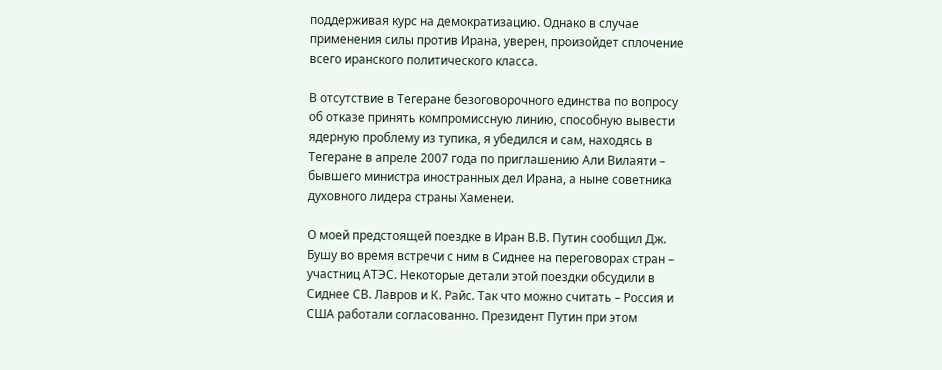поддерживая курс на демократизацию. Однако в случае применения силы против Ирана, уверен, произойдет сплочение всего иранского политического класса.

В отсутствие в Тегеране безоговорочного единства по вопросу об отказе принять компромиссную линию, способную вывести ядерную проблему из тупика, я убедился и сам, находясь в Тегеране в апреле 2007 года по приглашению Али Вилаяти – бывшего министра иностранных дел Ирана, а ныне советника духовного лидера страны Хаменеи.

О моей предстоящей поездке в Иран В.В. Путин сообщил Дж. Бушу во время встречи с ним в Сиднее на переговорах стран – участниц АТЭС. Некоторые детали этой поездки обсудили в Сиднее СВ. Лавров и К. Райс. Так что можно считать – Россия и США работали согласованно. Президент Путин при этом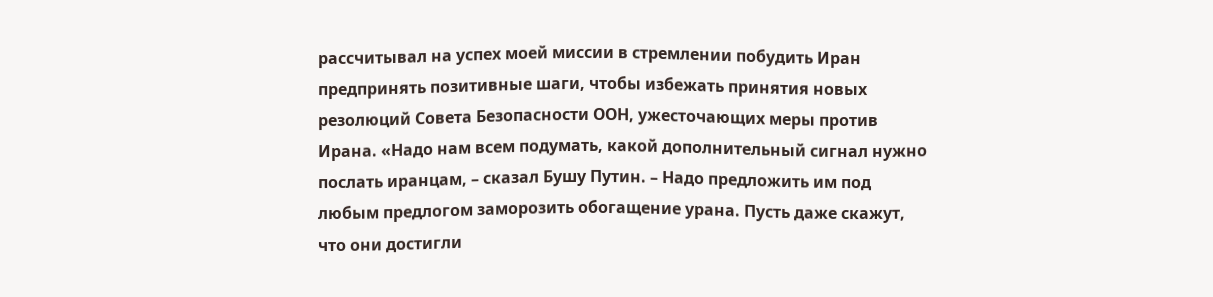рассчитывал на успех моей миссии в стремлении побудить Иран предпринять позитивные шаги, чтобы избежать принятия новых резолюций Совета Безопасности ООН, ужесточающих меры против Ирана. «Надо нам всем подумать, какой дополнительный сигнал нужно послать иранцам, – сказал Бушу Путин. – Надо предложить им под любым предлогом заморозить обогащение урана. Пусть даже скажут, что они достигли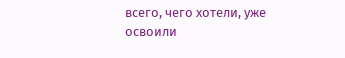всего, чего хотели, уже освоили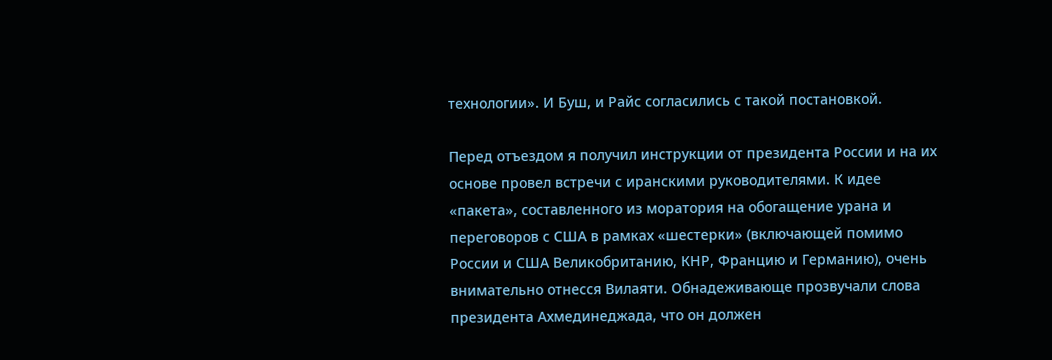технологии». И Буш, и Райс согласились с такой постановкой.

Перед отъездом я получил инструкции от президента России и на их основе провел встречи с иранскими руководителями. К идее «пакета», составленного из моратория на обогащение урана и переговоров с США в рамках «шестерки» (включающей помимо России и США Великобританию, КНР, Францию и Германию), очень внимательно отнесся Вилаяти. Обнадеживающе прозвучали слова президента Ахмединеджада, что он должен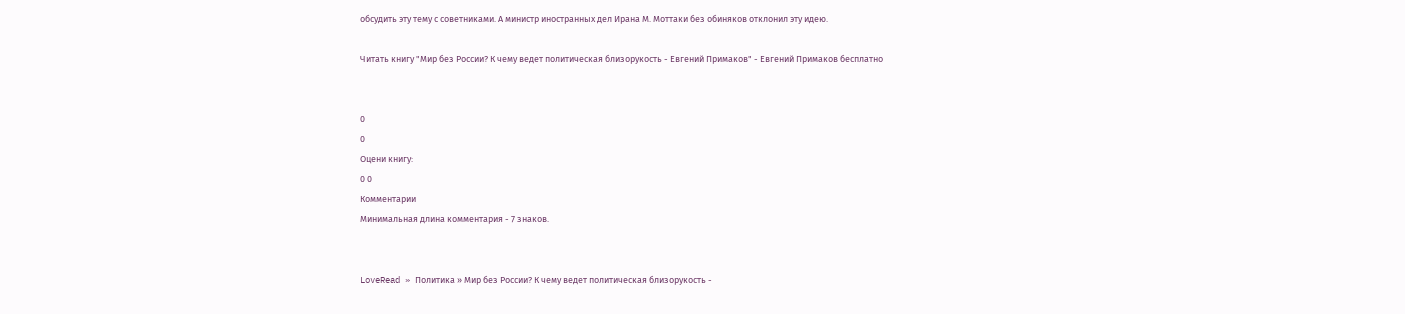обсудить эту тему с советниками. А министр иностранных дел Ирана М. Моттаки без обиняков отклонил эту идею.

Читать книгу "Мир без России? К чему ведет политическая близорукость - Евгений Примаков" - Евгений Примаков бесплатно


0
0
Оцени книгу:
0 0
Комментарии
Минимальная длина комментария - 7 знаков.


LoveRead » Политика » Мир без России? К чему ведет политическая близорукость -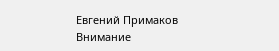Евгений Примаков
Внимание